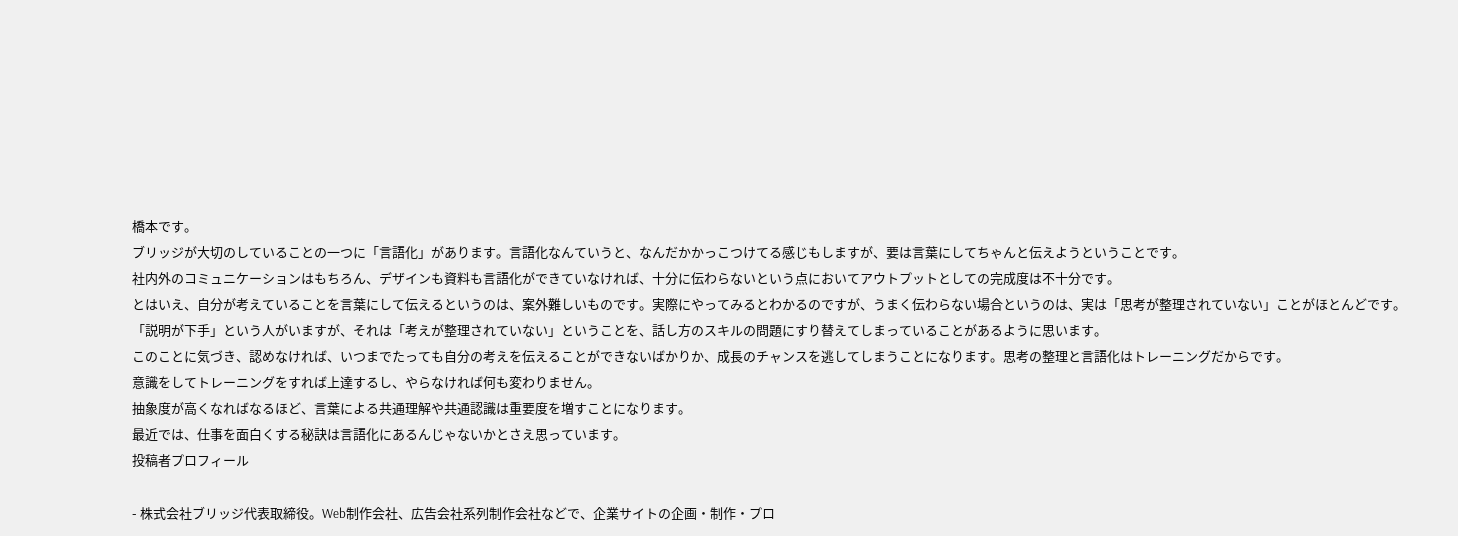橋本です。
ブリッジが大切のしていることの一つに「言語化」があります。言語化なんていうと、なんだかかっこつけてる感じもしますが、要は言葉にしてちゃんと伝えようということです。
社内外のコミュニケーションはもちろん、デザインも資料も言語化ができていなければ、十分に伝わらないという点においてアウトプットとしての完成度は不十分です。
とはいえ、自分が考えていることを言葉にして伝えるというのは、案外難しいものです。実際にやってみるとわかるのですが、うまく伝わらない場合というのは、実は「思考が整理されていない」ことがほとんどです。
「説明が下手」という人がいますが、それは「考えが整理されていない」ということを、話し方のスキルの問題にすり替えてしまっていることがあるように思います。
このことに気づき、認めなければ、いつまでたっても自分の考えを伝えることができないばかりか、成長のチャンスを逃してしまうことになります。思考の整理と言語化はトレーニングだからです。
意識をしてトレーニングをすれば上達するし、やらなければ何も変わりません。
抽象度が高くなればなるほど、言葉による共通理解や共通認識は重要度を増すことになります。
最近では、仕事を面白くする秘訣は言語化にあるんじゃないかとさえ思っています。
投稿者プロフィール

- 株式会社ブリッジ代表取締役。Web制作会社、広告会社系列制作会社などで、企業サイトの企画・制作・プロ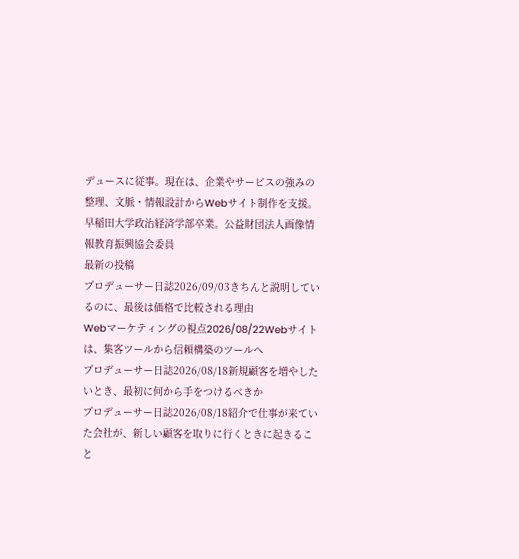デュースに従事。現在は、企業やサービスの強みの整理、文脈・情報設計からWebサイト制作を支援。早稲田大学政治経済学部卒業。公益財団法人画像情報教育振興協会委員
最新の投稿
プロデューサー日誌2026/09/03きちんと説明しているのに、最後は価格で比較される理由
Webマーケティングの視点2026/08/22Webサイトは、集客ツールから信頼構築のツールへ
プロデューサー日誌2026/08/18新規顧客を増やしたいとき、最初に何から手をつけるべきか
プロデューサー日誌2026/08/18紹介で仕事が来ていた会社が、新しい顧客を取りに行くときに起きること